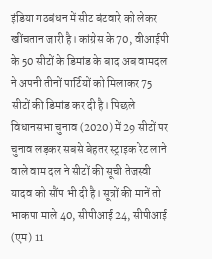इंडिया गठबंधन में सीट बंटवारे को लेकर खींचतान जारी है। कांग्रेस के 70, वीआईपी के 50 सीटों के डिमांड के बाद अब वामदल ने अपनी तीनों पार्टियों को मिलाकर 75 सीटों की डिमांड कर दी है। पिछले विधानसभा चुनाव (2020) में 29 सीटों पर चुनाव लड़कर सबसे बेहतर स्ट्राइक रेट लाने वाले वाम दल ने सीटों की सूची तेजस्वी यादव को सौंप भी दी है। सूत्रों की मानें तो भाकपा माले 40, सीपीआई 24, सीपीआई (एम) 11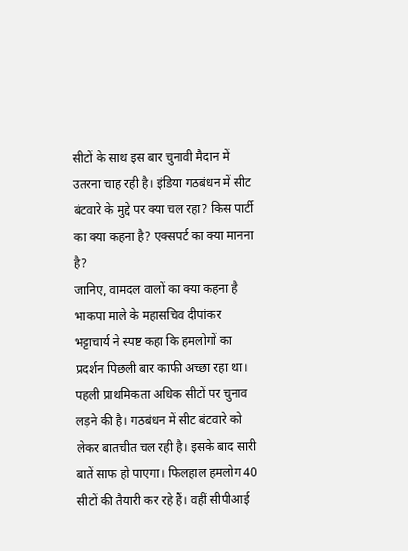सीटों के साथ इस बार चुनावी मैदान में उतरना चाह रही है। इंडिया गठबंधन में सीट बंटवारे के मुद्दे पर क्या चल रहा? किस पार्टी का क्या कहना है? एक्सपर्ट का क्या मानना है?
जानिए, वामदल वालों का क्या कहना है
भाकपा माले के महासचिव दीपांकर भट्टाचार्य ने स्पष्ट कहा कि हमलोगों का प्रदर्शन पिछली बार काफी अच्छा रहा था। पहली प्राथमिकता अधिक सीटों पर चुनाव लड़ने की है। गठबंधन में सीट बंटवारे को लेकर बातचीत चल रही है। इसके बाद सारी बातें साफ हो पाएगा। फिलहाल हमलोग 40 सीटों की तैयारी कर रहे हैं। वहीं सीपीआई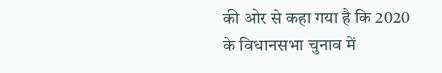की ओर से कहा गया है कि 2020 के विधानसभा चुनाव में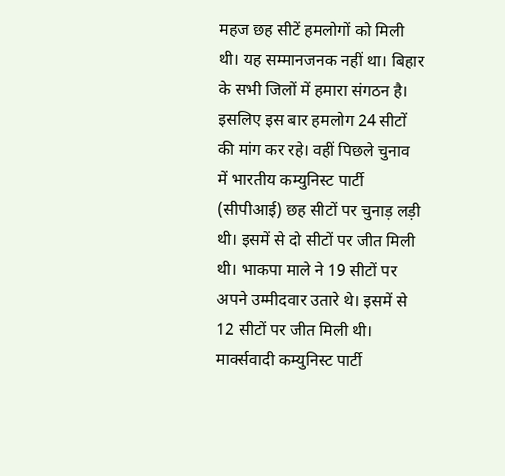महज छह सीटें हमलोगों को मिली थी। यह सम्मानजनक नहीं था। बिहार के सभी जिलों में हमारा संगठन है। इसलिए इस बार हमलोग 24 सीटों की मांग कर रहे। वहीं पिछले चुनाव में भारतीय कम्युनिस्ट पार्टी (सीपीआई) छह सीटों पर चुनाड़ लड़ी थी। इसमें से दो सीटों पर जीत मिली थी। भाकपा माले ने 19 सीटों पर अपने उम्मीदवार उतारे थे। इसमें से 12 सीटों पर जीत मिली थी। मार्क्सवादी कम्युनिस्ट पार्टी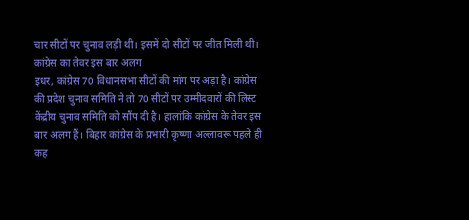चार सीटों पर चुनाव लड़ी थी। इसमें दो सीटों पर जीत मिली थी।
कांग्रेस का तेवर इस बार अलग
इधर, कांग्रेस 70 विधानसभा सीटों की मांग पर अड़ा है। कांग्रेस की प्रदेश चुनाव समिति ने तो 70 सीटों पर उम्मीदवारों की लिस्ट केंद्रीय चुनाव समिति को सौंप दी है। हालांकि कांग्रेस के तेवर इस बार अलग हैं। बिहार कांग्रेस के प्रभारी कृष्णा अल्लावरू पहले ही कह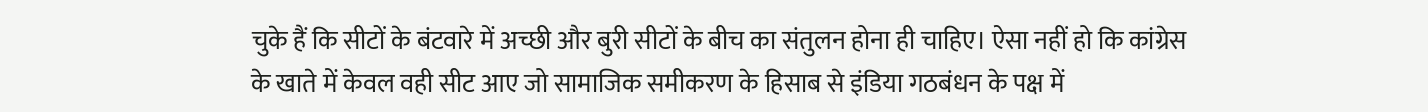चुके हैं कि सीटों के बंटवारे में अच्छी और बुरी सीटों के बीच का संतुलन होना ही चाहिए। ऐसा नहीं हो कि कांग्रेस के खाते में केवल वही सीट आए जो सामाजिक समीकरण के हिसाब से इंडिया गठबंधन के पक्ष में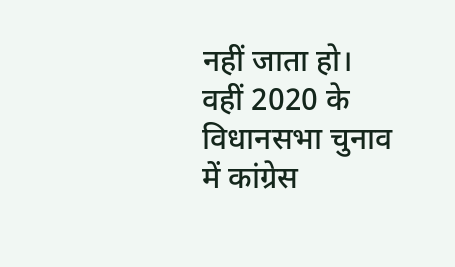नहीं जाता हो। वहीं 2020 के विधानसभा चुनाव में कांग्रेस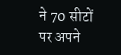ने 70 सीटों पर अपने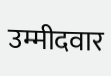उम्मीदवार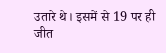उतारे थे। इसमें से 19 पर ही जीत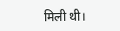मिली थी।